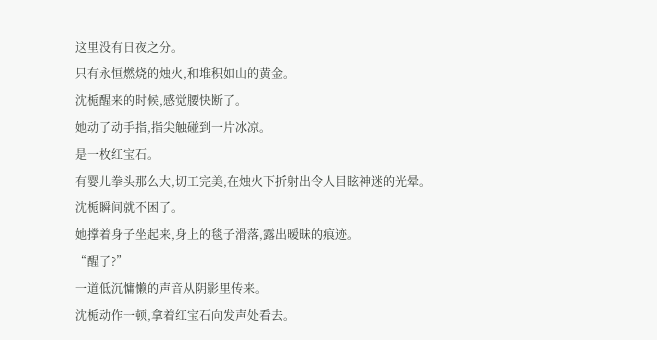这里没有日夜之分。
只有永恒燃烧的烛火,和堆积如山的黄金。
沈栀醒来的时候,感觉腰快断了。
她动了动手指,指尖触碰到一片冰凉。
是一枚红宝石。
有婴儿拳头那么大,切工完美,在烛火下折射出令人目眩神迷的光晕。
沈栀瞬间就不困了。
她撑着身子坐起来,身上的毯子滑落,露出暧昧的痕迹。
“醒了?”
一道低沉慵懒的声音从阴影里传来。
沈栀动作一顿,拿着红宝石向发声处看去。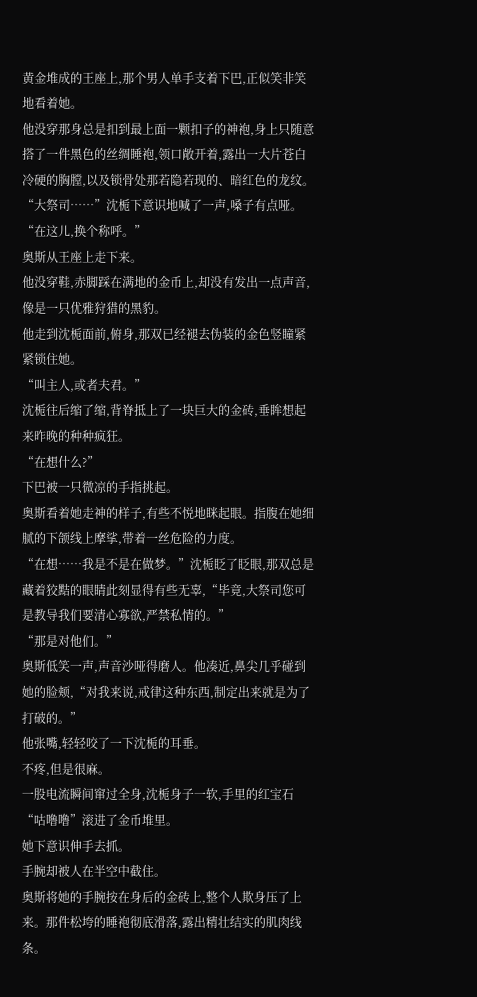黄金堆成的王座上,那个男人单手支着下巴,正似笑非笑地看着她。
他没穿那身总是扣到最上面一颗扣子的神袍,身上只随意搭了一件黑色的丝绸睡袍,领口敞开着,露出一大片苍白冷硬的胸膛,以及锁骨处那若隐若现的、暗红色的龙纹。
“大祭司……”沈栀下意识地喊了一声,嗓子有点哑。
“在这儿,换个称呼。”
奥斯从王座上走下来。
他没穿鞋,赤脚踩在满地的金币上,却没有发出一点声音,像是一只优雅狩猎的黑豹。
他走到沈栀面前,俯身,那双已经褪去伪装的金色竖瞳紧紧锁住她。
“叫主人,或者夫君。”
沈栀往后缩了缩,背脊抵上了一块巨大的金砖,垂眸想起来昨晚的种种疯狂。
“在想什么?”
下巴被一只微凉的手指挑起。
奥斯看着她走神的样子,有些不悦地眯起眼。指腹在她细腻的下颌线上摩挲,带着一丝危险的力度。
“在想……我是不是在做梦。”沈栀眨了眨眼,那双总是藏着狡黠的眼睛此刻显得有些无辜,“毕竟,大祭司您可是教导我们要清心寡欲,严禁私情的。”
“那是对他们。”
奥斯低笑一声,声音沙哑得磨人。他凑近,鼻尖几乎碰到她的脸颊,“对我来说,戒律这种东西,制定出来就是为了打破的。”
他张嘴,轻轻咬了一下沈栀的耳垂。
不疼,但是很麻。
一股电流瞬间窜过全身,沈栀身子一软,手里的红宝石“咕噜噜”滚进了金币堆里。
她下意识伸手去抓。
手腕却被人在半空中截住。
奥斯将她的手腕按在身后的金砖上,整个人欺身压了上来。那件松垮的睡袍彻底滑落,露出精壮结实的肌肉线条。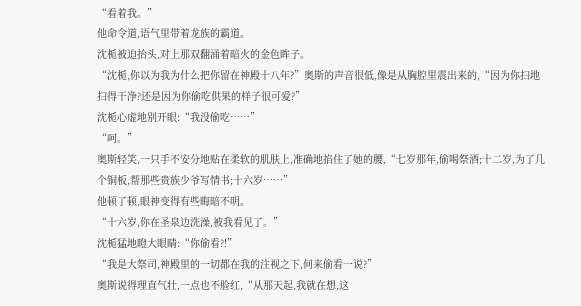“看着我。”
他命令道,语气里带着龙族的霸道。
沈栀被迫抬头,对上那双翻涌着暗火的金色眸子。
“沈栀,你以为我为什么把你留在神殿十八年?”奥斯的声音很低,像是从胸腔里震出来的,“因为你扫地扫得干净?还是因为你偷吃供果的样子很可爱?”
沈栀心虚地别开眼:“我没偷吃……”
“呵。”
奥斯轻笑,一只手不安分地贴在柔软的肌肤上,准确地掐住了她的腰,“七岁那年,偷喝祭酒;十二岁,为了几个铜板,帮那些贵族少爷写情书;十六岁……”
他顿了顿,眼神变得有些晦暗不明。
“十六岁,你在圣泉边洗澡,被我看见了。”
沈栀猛地瞪大眼睛:“你偷看?!”
“我是大祭司,神殿里的一切都在我的注视之下,何来偷看一说?”
奥斯说得理直气壮,一点也不脸红,“从那天起,我就在想,这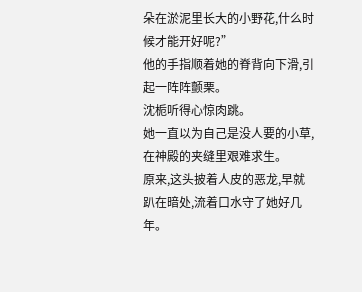朵在淤泥里长大的小野花,什么时候才能开好呢?”
他的手指顺着她的脊背向下滑,引起一阵阵颤栗。
沈栀听得心惊肉跳。
她一直以为自己是没人要的小草,在神殿的夹缝里艰难求生。
原来,这头披着人皮的恶龙,早就趴在暗处,流着口水守了她好几年。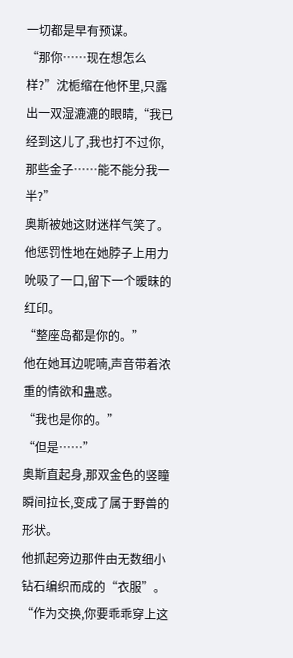一切都是早有预谋。
“那你……现在想怎么样?”沈栀缩在他怀里,只露出一双湿漉漉的眼睛,“我已经到这儿了,我也打不过你,那些金子……能不能分我一半?”
奥斯被她这财迷样气笑了。
他惩罚性地在她脖子上用力吮吸了一口,留下一个暧昧的红印。
“整座岛都是你的。”
他在她耳边呢喃,声音带着浓重的情欲和蛊惑。
“我也是你的。”
“但是……”
奥斯直起身,那双金色的竖瞳瞬间拉长,变成了属于野兽的形状。
他抓起旁边那件由无数细小钻石编织而成的“衣服”。
“作为交换,你要乖乖穿上这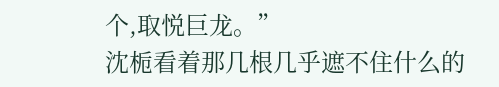个,取悦巨龙。”
沈栀看着那几根几乎遮不住什么的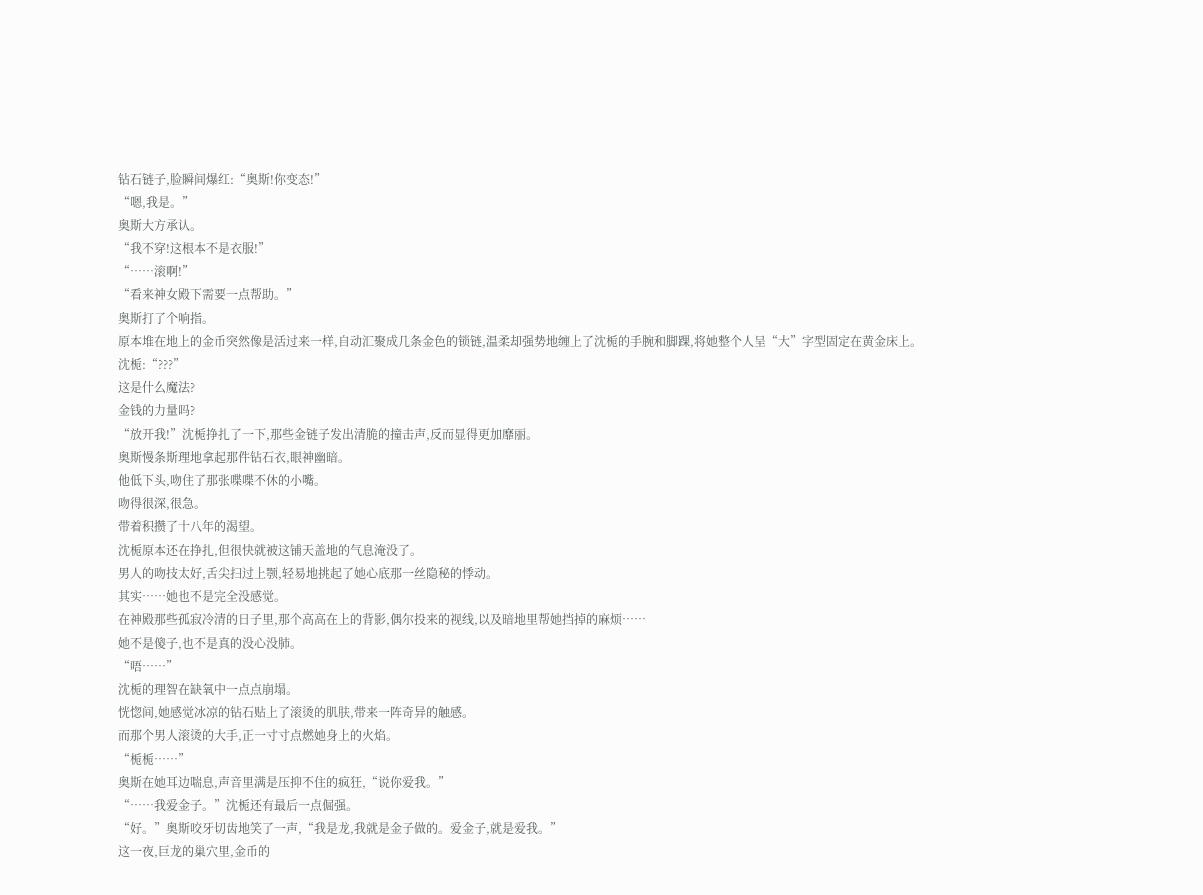钻石链子,脸瞬间爆红:“奥斯!你变态!”
“嗯,我是。”
奥斯大方承认。
“我不穿!这根本不是衣服!”
“……滚啊!”
“看来神女殿下需要一点帮助。”
奥斯打了个响指。
原本堆在地上的金币突然像是活过来一样,自动汇聚成几条金色的锁链,温柔却强势地缠上了沈栀的手腕和脚踝,将她整个人呈“大”字型固定在黄金床上。
沈栀:“???”
这是什么魔法?
金钱的力量吗?
“放开我!”沈栀挣扎了一下,那些金链子发出清脆的撞击声,反而显得更加靡丽。
奥斯慢条斯理地拿起那件钻石衣,眼神幽暗。
他低下头,吻住了那张喋喋不休的小嘴。
吻得很深,很急。
带着积攒了十八年的渴望。
沈栀原本还在挣扎,但很快就被这铺天盖地的气息淹没了。
男人的吻技太好,舌尖扫过上颚,轻易地挑起了她心底那一丝隐秘的悸动。
其实……她也不是完全没感觉。
在神殿那些孤寂冷清的日子里,那个高高在上的背影,偶尔投来的视线,以及暗地里帮她挡掉的麻烦……
她不是傻子,也不是真的没心没肺。
“唔……”
沈栀的理智在缺氧中一点点崩塌。
恍惚间,她感觉冰凉的钻石贴上了滚烫的肌肤,带来一阵奇异的触感。
而那个男人滚烫的大手,正一寸寸点燃她身上的火焰。
“栀栀……”
奥斯在她耳边喘息,声音里满是压抑不住的疯狂,“说你爱我。”
“……我爱金子。”沈栀还有最后一点倔强。
“好。”奥斯咬牙切齿地笑了一声,“我是龙,我就是金子做的。爱金子,就是爱我。”
这一夜,巨龙的巢穴里,金币的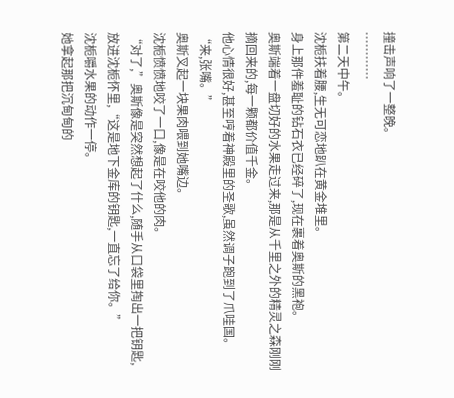撞击声响了一整晚。
…………
第二天中午。
沈栀扶着腰,生无可恋地趴在黄金堆里。
身上那件羞耻的钻石衣已经碎了,现在裹着奥斯的黑袍。
奥斯端着一盘切好的水果走过来,那是从千里之外的精灵之森刚刚摘回来的,每一颗都价值千金。
他心情很好,甚至哼着神殿里的圣歌,虽然调子跑到了爪哇国。
“来,张嘴。”
奥斯叉起一块果肉喂到她嘴边。
沈栀愤愤地咬了一口,像是在咬他的肉。
“对了,”奥斯像是突然想起了什么,随手从口袋里掏出一把钥匙,放进沈栀怀里,“这是地下金库的钥匙,一直忘了给你。”
沈栀嚼水果的动作一停。
她拿起那把沉甸甸的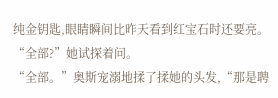纯金钥匙,眼睛瞬间比昨天看到红宝石时还要亮。
“全部?”她试探着问。
“全部。”奥斯宠溺地揉了揉她的头发,“那是聘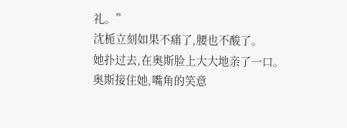礼。”
沈栀立刻如果不痛了,腰也不酸了。
她扑过去,在奥斯脸上大大地亲了一口。
奥斯接住她,嘴角的笑意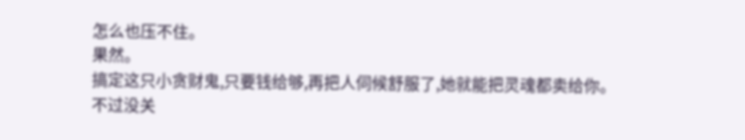怎么也压不住。
果然。
搞定这只小贪财鬼,只要钱给够,再把人伺候舒服了,她就能把灵魂都卖给你。
不过没关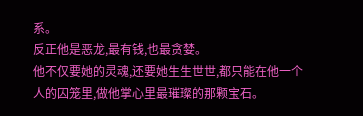系。
反正他是恶龙,最有钱,也最贪婪。
他不仅要她的灵魂,还要她生生世世,都只能在他一个人的囚笼里,做他掌心里最璀璨的那颗宝石。